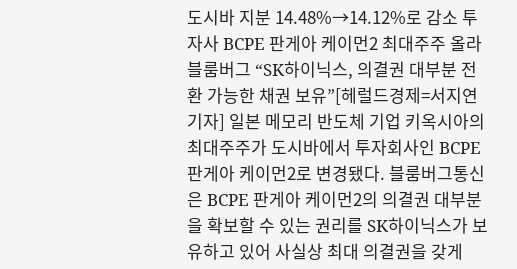도시바 지분 14.48%→14.12%로 감소 투자사 BCPE 판게아 케이먼2 최대주주 올라 블룸버그 “SK하이닉스, 의결권 대부분 전환 가능한 채권 보유”[헤럴드경제=서지연 기자] 일본 메모리 반도체 기업 키옥시아의 최대주주가 도시바에서 투자회사인 BCPE 판게아 케이먼2로 변경됐다. 블룸버그통신은 BCPE 판게아 케이먼2의 의결권 대부분을 확보할 수 있는 권리를 SK하이닉스가 보유하고 있어 사실상 최대 의결권을 갖게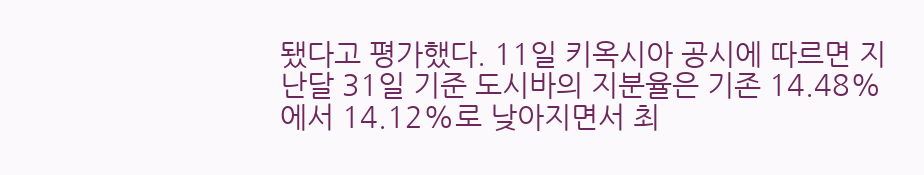됐다고 평가했다. 11일 키옥시아 공시에 따르면 지난달 31일 기준 도시바의 지분율은 기존 14.48%에서 14.12%로 낮아지면서 최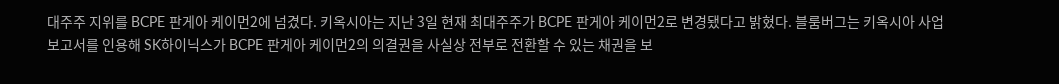대주주 지위를 BCPE 판게아 케이먼2에 넘겼다. 키옥시아는 지난 3일 현재 최대주주가 BCPE 판게아 케이먼2로 변경됐다고 밝혔다. 블룸버그는 키옥시아 사업보고서를 인용해 SK하이닉스가 BCPE 판게아 케이먼2의 의결권을 사실상 전부로 전환할 수 있는 채권을 보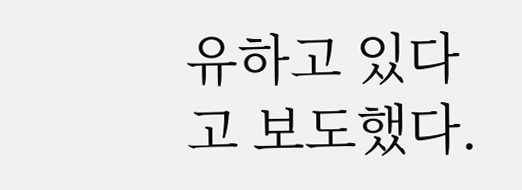유하고 있다고 보도했다.